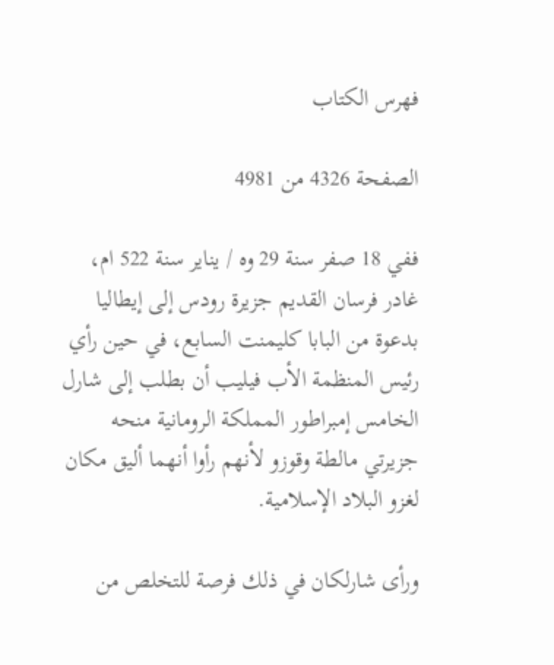فهرس الكتاب

الصفحة 4326 من 4981

ففي 18 صفر سنة 29 وه / يناير سنة 522 ام، غادر فرسان القديم جزيرة رودس إلى إيطاليا بدعوة من البابا كليمنت السابع، في حين رأي رئيس المنظمة الأب فيليب أن بطلب إلى شارل الخامس إمبراطور المملكة الرومانية منحه جزيرتي مالطة وقوزو لأنهم رأوا أنهما أليق مكان لغزو البلاد الإسلامية.

ورأى شارلكان في ذلك فرصة للتخلص من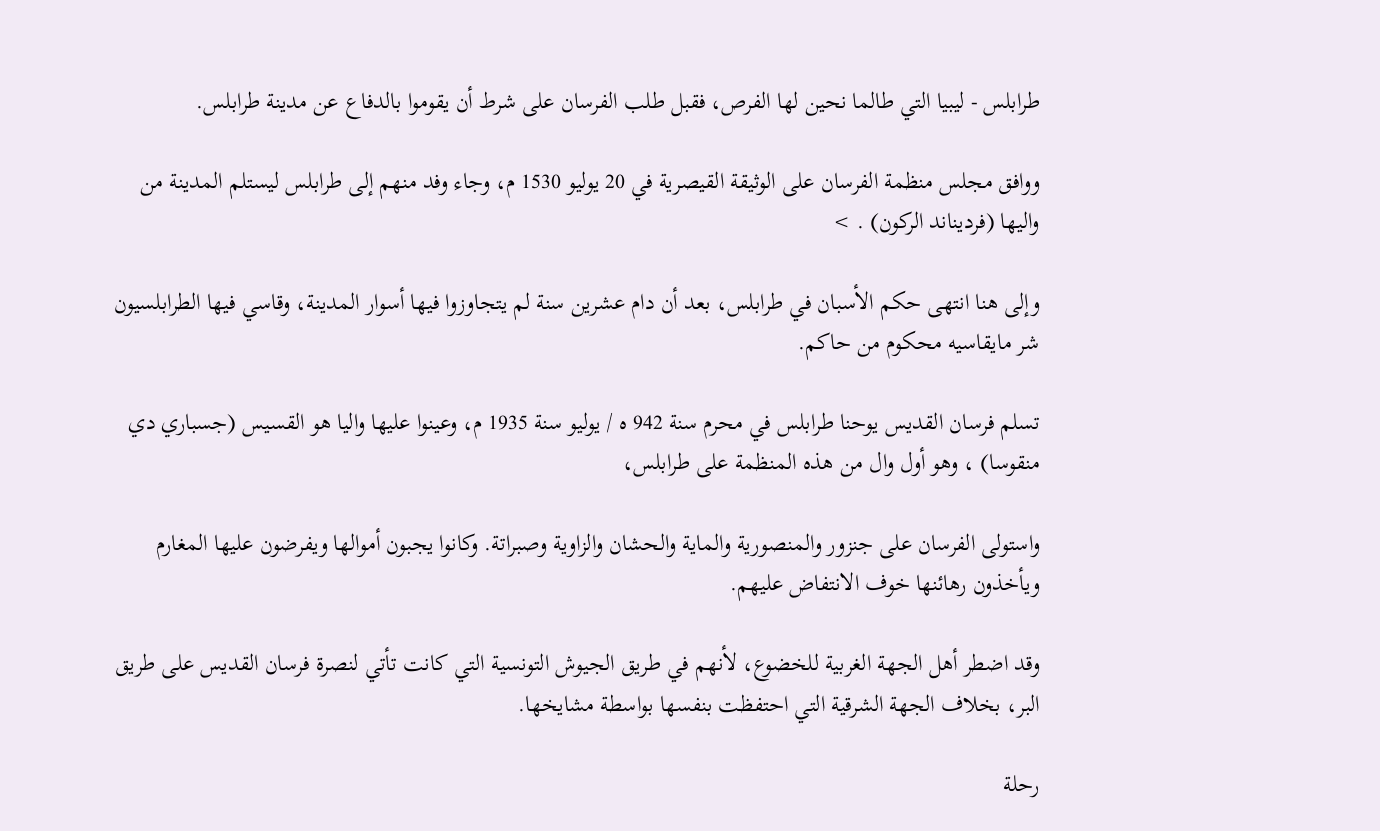طرابلس - ليبيا التي طالما نحين لها الفرص، فقبل طلب الفرسان على شرط أن يقوموا بالدفاع عن مدينة طرابلس.

ووافق مجلس منظمة الفرسان على الوثيقة القيصرية في 20 يوليو 1530 م، وجاء وفد منهم إلى طرابلس ليستلم المدينة من واليها (فرديناند الركون) . >

وإلى هنا انتهى حكم الأسبان في طرابلس، بعد أن دام عشرين سنة لم يتجاوزوا فيها أسوار المدينة، وقاسي فيها الطرابلسيون شر مايقاسيه محكوم من حاكم.

تسلم فرسان القديس يوحنا طرابلس في محرم سنة 942 ه / يوليو سنة 1935 م، وعينوا عليها واليا هو القسيس (جسباري دي منقوسا) ، وهو أول وال من هذه المنظمة على طرابلس،

واستولى الفرسان على جنزور والمنصورية والماية والحشان والزاوية وصبراتة. وكانوا يجبون أموالها ويفرضون عليها المغارم ويأخذون رهائنها خوف الانتفاض عليهم.

وقد اضطر أهل الجهة الغربية للخضوع، لأنهم في طريق الجيوش التونسية التي كانت تأتي لنصرة فرسان القديس على طريق البر، بخلاف الجهة الشرقية التي احتفظت بنفسها بواسطة مشايخها.

رحلة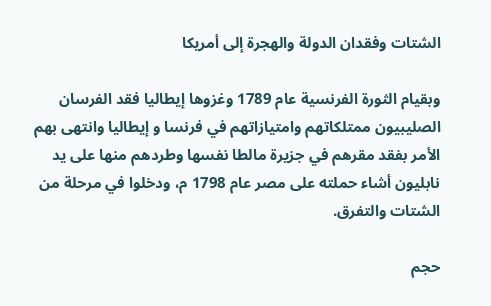الشتات وفقدان الدولة والهجرة إلى أمريكا

وبقيام الثورة الفرنسية عام 1789 وغزوها إيطاليا فقد الفرسان الصليبيون ممتلكاتهم وامتيازاتهم في فرنسا و إيطاليا وانتهى بهم الأمر بفقد مقرهم في جزيرة مالطا نفسها وطردهم منها على يد نابليون أشاء حملته على مصر عام 1798 م، ودخلوا في مرحلة من الشتات والتفرق.

حجم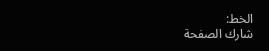الخط:
شارك الصفحة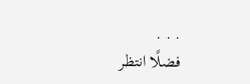. . .
فضلًا انتظر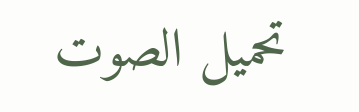تحميل الصوت